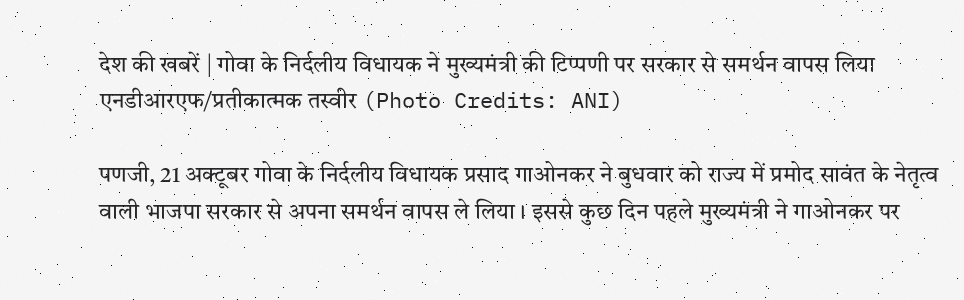देश की खबरें | गोवा के निर्दलीय विधायक ने मुख्यमंत्री की टिप्पणी पर सरकार से समर्थन वापस लिया
एनडीआरएफ/प्रतीकात्मक तस्वीर (Photo Credits: ANI)

पणजी, 21 अक्टूबर गोवा के निर्दलीय विधायक प्रसाद गाओनकर ने बुधवार को राज्य में प्रमोद सावंत के नेतृत्व वाली भाजपा सरकार से अपना समर्थन वापस ले लिया । इससे कुछ दिन पहले मुख्यमंत्री ने गाओनकर पर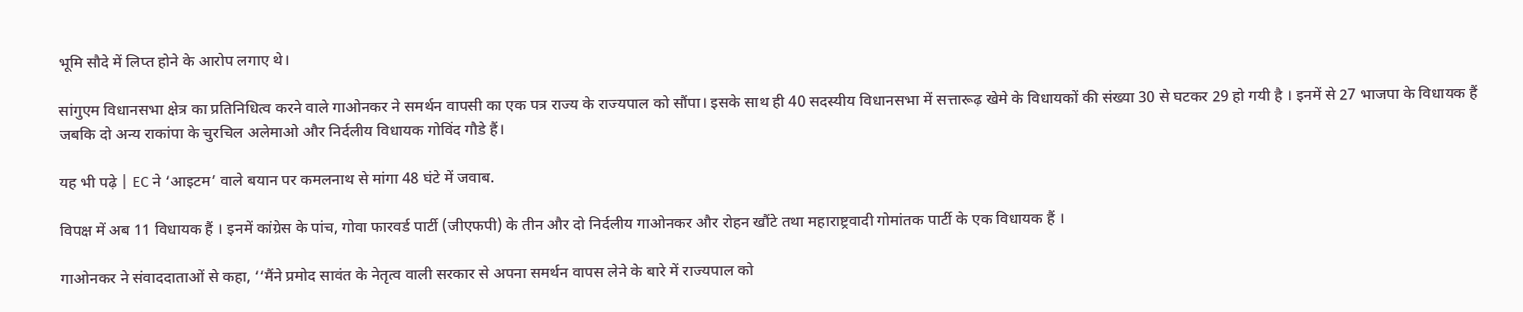भूमि सौदे में लिप्त होने के आरोप लगाए थे।

सांगुएम विधानसभा क्षेत्र का प्रतिनिधित्व करने वाले गाओनकर ने समर्थन वापसी का एक पत्र राज्य के राज्यपाल को सौंपा। इसके साथ ही 40 सदस्यीय विधानसभा में सत्तारूढ़ खेमे के विधायकों की संख्या 30 से घटकर 29 हो गयी है । इनमें से 27 भाजपा के विधायक हैं जबकि दो अन्य राकांपा के चुरचिल अलेमाओ और निर्दलीय विधायक गोविंद गौडे हैं।

यह भी पढ़े | EC ने ‘आइटम’ वाले बयान पर कमलनाथ से मांगा 48 घंटे में जवाब.

विपक्ष में अब 11 विधायक हैं । इनमें कांग्रेस के पांच, गोवा फारवर्ड पार्टी (जीएफपी) के तीन और दो निर्दलीय गाओनकर और रोहन खौंटे तथा महाराष्ट्रवादी गोमांतक पार्टी के एक विधायक हैं ।

गाओनकर ने संवाददाताओं से कहा, ‘‘मैंने प्रमोद सावंत के नेतृत्व वाली सरकार से अपना समर्थन वापस लेने के बारे में राज्यपाल को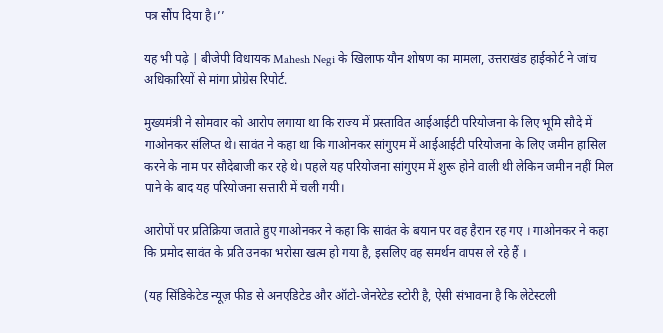पत्र सौंप दिया है।’’

यह भी पढ़े | बीजेपी विधायक Mahesh Negi के खिलाफ यौन शोषण का मामला, उत्तराखंड हाईकोर्ट ने जांच अधिकारियों से मांगा प्रोग्रेस रिपोर्ट.

मुख्यमंत्री ने सोमवार को आरोप लगाया था कि राज्य में प्रस्तावित आईआईटी परियोजना के लिए भूमि सौदे में गाओनकर संलिप्त थे। सावंत ने कहा था कि गाओनकर सांगुएम में आईआईटी परियोजना के लिए जमीन हासिल करने के नाम पर सौदेबाजी कर रहे थे। पहले यह परियोजना सांगुएम में शुरू होने वाली थी लेकिन जमीन नहीं मिल पाने के बाद यह परियोजना सत्तारी में चली गयी।

आरोपों पर प्रतिक्रिया जताते हुए गाओनकर ने कहा कि सावंत के बयान पर वह हैरान रह गए । गाओनकर ने कहा कि प्रमोद सावंत के प्रति उनका भरोसा खत्म हो गया है, इसलिए वह समर्थन वापस ले रहे हैं ।

(यह सिंडिकेटेड न्यूज़ फीड से अनएडिटेड और ऑटो-जेनरेटेड स्टोरी है, ऐसी संभावना है कि लेटेस्टली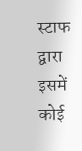स्टाफ द्वारा इसमें कोई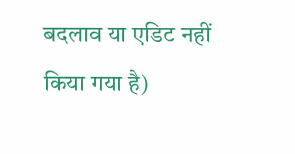बदलाव या एडिट नहीं किया गया है)